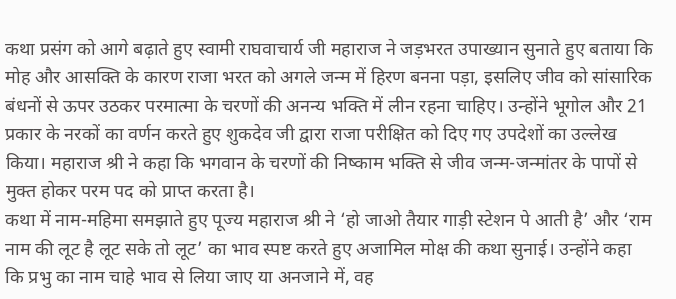कथा प्रसंग को आगे बढ़ाते हुए स्वामी राघवाचार्य जी महाराज ने जड़भरत उपाख्यान सुनाते हुए बताया कि मोह और आसक्ति के कारण राजा भरत को अगले जन्म में हिरण बनना पड़ा, इसलिए जीव को सांसारिक बंधनों से ऊपर उठकर परमात्मा के चरणों की अनन्य भक्ति में लीन रहना चाहिए। उन्होंने भूगोल और 21 प्रकार के नरकों का वर्णन करते हुए शुकदेव जी द्वारा राजा परीक्षित को दिए गए उपदेशों का उल्लेख किया। महाराज श्री ने कहा कि भगवान के चरणों की निष्काम भक्ति से जीव जन्म-जन्मांतर के पापों से मुक्त होकर परम पद को प्राप्त करता है।
कथा में नाम-महिमा समझाते हुए पूज्य महाराज श्री ने ‘हो जाओ तैयार गाड़ी स्टेशन पे आती है’ और ‘राम नाम की लूट है लूट सके तो लूट’ का भाव स्पष्ट करते हुए अजामिल मोक्ष की कथा सुनाई। उन्होंने कहा कि प्रभु का नाम चाहे भाव से लिया जाए या अनजाने में, वह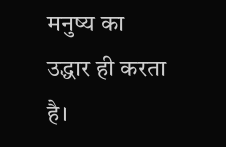मनुष्य का उद्धार ही करता है।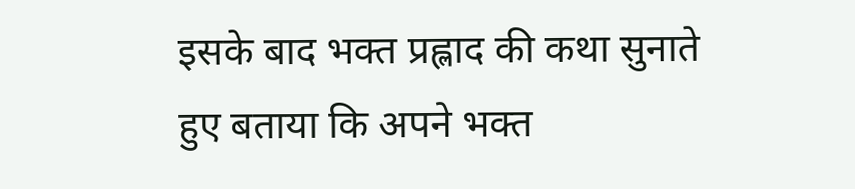इसके बाद भक्त प्रह्लाद की कथा सुनाते हुए बताया कि अपने भक्त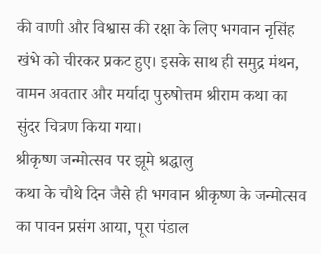की वाणी और विश्वास की रक्षा के लिए भगवान नृसिंह खंभे को चीरकर प्रकट हुए। इसके साथ ही समुद्र मंथन, वामन अवतार और मर्यादा पुरुषोत्तम श्रीराम कथा का सुंदर चित्रण किया गया।
श्रीकृष्ण जन्मोत्सव पर झूमे श्रद्धालु
कथा के चौथे दिन जैसे ही भगवान श्रीकृष्ण के जन्मोत्सव का पावन प्रसंग आया, पूरा पंडाल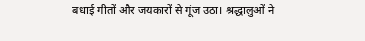बधाई गीतों और जयकारों से गूंज उठा। श्रद्धालुओं ने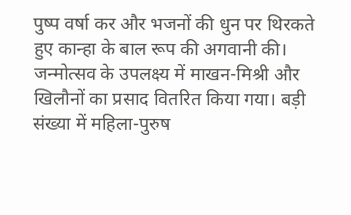पुष्प वर्षा कर और भजनों की धुन पर थिरकते हुए कान्हा के बाल रूप की अगवानी की। जन्मोत्सव के उपलक्ष्य में माखन-मिश्री और खिलौनों का प्रसाद वितरित किया गया। बड़ी संख्या में महिला-पुरुष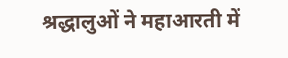श्रद्धालुओं ने महाआरती में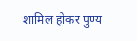शामिल होकर पुण्य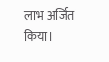लाभ अर्जित किया।